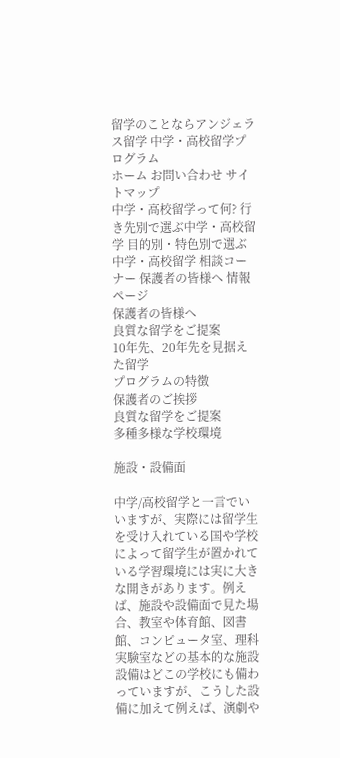留学のことならアンジェラス留学 中学・高校留学プログラム
ホーム お問い合わせ サイトマップ
中学・高校留学って何? 行き先別で選ぶ中学・高校留学 目的別・特色別で選ぶ中学・高校留学 相談コーナー 保護者の皆様へ 情報ページ
保護者の皆様へ
良質な留学をご提案
10年先、20年先を見据えた留学
プログラムの特徴
保護者のご挨拶
良質な留学をご提案
多種多様な学校環境

施設・設備面

中学/高校留学と一言でいいますが、実際には留学生を受け入れている国や学校によって留学生が置かれている学習環境には実に大きな開きがあります。例えば、施設や設備面で見た場合、教室や体育館、図書館、コンピュータ室、理科実験室などの基本的な施設設備はどこの学校にも備わっていますが、こうした設備に加えて例えば、演劇や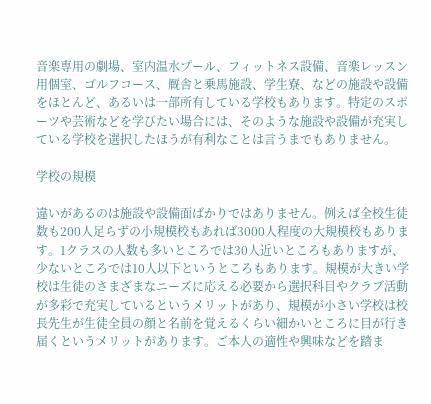音楽専用の劇場、室内温水プール、フィットネス設備、音楽レッスン用個室、ゴルフコース、厩舎と乗馬施設、学生寮、などの施設や設備をほとんど、あるいは一部所有している学校もあります。特定のスポーツや芸術などを学びたい場合には、そのような施設や設備が充実している学校を選択したほうが有利なことは言うまでもありません。

学校の規模

違いがあるのは施設や設備面ばかりではありません。例えば全校生徒数も200人足らずの小規模校もあれば3000人程度の大規模校もあります。1クラスの人数も多いところでは30人近いところもありますが、少ないところでは10人以下というところもあります。規模が大きい学校は生徒のさまざまなニーズに応える必要から選択科目やクラブ活動が多彩で充実しているというメリットがあり、規模が小さい学校は校長先生が生徒全員の顔と名前を覚えるくらい細かいところに目が行き届くというメリットがあります。ご本人の適性や興味などを踏ま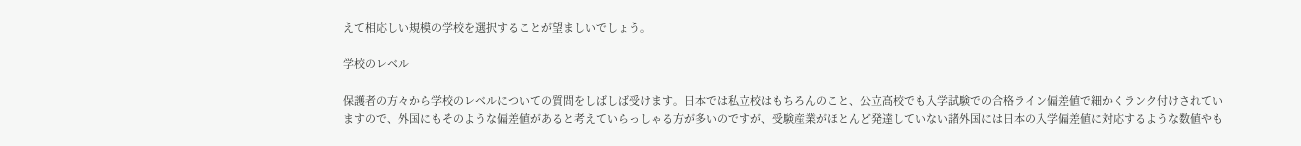えて相応しい規模の学校を選択することが望ましいでしょう。

学校のレベル

保護者の方々から学校のレベルについての質問をしばしば受けます。日本では私立校はもちろんのこと、公立高校でも入学試験での合格ライン偏差値で細かくランク付けされていますので、外国にもそのような偏差値があると考えていらっしゃる方が多いのですが、受験産業がほとんど発達していない諸外国には日本の入学偏差値に対応するような数値やも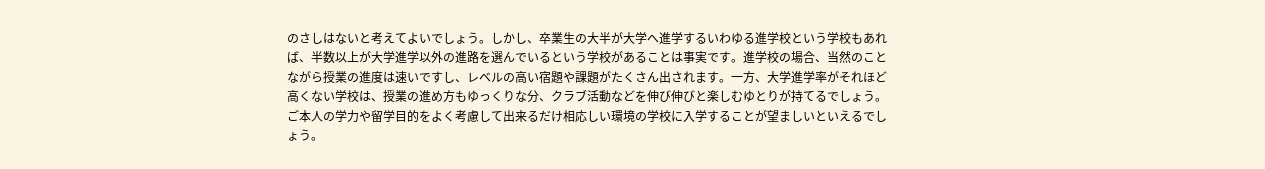のさしはないと考えてよいでしょう。しかし、卒業生の大半が大学へ進学するいわゆる進学校という学校もあれば、半数以上が大学進学以外の進路を選んでいるという学校があることは事実です。進学校の場合、当然のことながら授業の進度は速いですし、レベルの高い宿題や課題がたくさん出されます。一方、大学進学率がそれほど高くない学校は、授業の進め方もゆっくりな分、クラブ活動などを伸び伸びと楽しむゆとりが持てるでしょう。ご本人の学力や留学目的をよく考慮して出来るだけ相応しい環境の学校に入学することが望ましいといえるでしょう。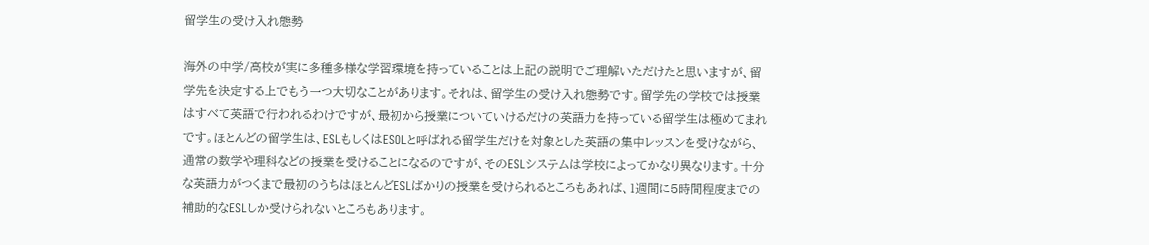留学生の受け入れ態勢

海外の中学/高校が実に多種多様な学習環境を持っていることは上記の説明でご理解いただけたと思いますが、留学先を決定する上でもう一つ大切なことがあります。それは、留学生の受け入れ態勢です。留学先の学校では授業はすべて英語で行われるわけですが、最初から授業についていけるだけの英語力を持っている留学生は極めてまれです。ほとんどの留学生は、ESLもしくはESOLと呼ばれる留学生だけを対象とした英語の集中レッスンを受けながら、通常の数学や理科などの授業を受けることになるのですが、そのESLシステムは学校によってかなり異なります。十分な英語力がつくまで最初のうちはほとんどESLばかりの授業を受けられるところもあれば、1週間に5時間程度までの補助的なESLしか受けられないところもあります。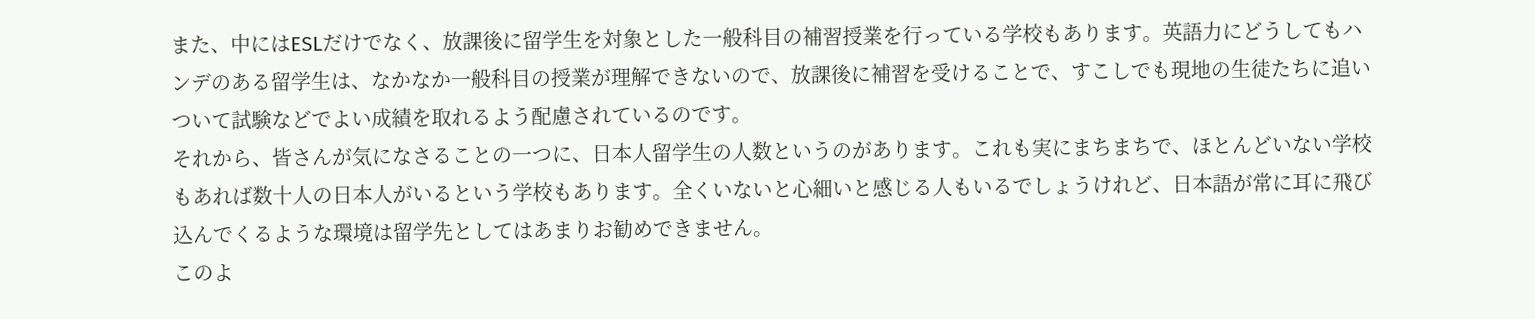また、中にはESLだけでなく、放課後に留学生を対象とした一般科目の補習授業を行っている学校もあります。英語力にどうしてもハンデのある留学生は、なかなか一般科目の授業が理解できないので、放課後に補習を受けることで、すこしでも現地の生徒たちに追いついて試験などでよい成績を取れるよう配慮されているのです。
それから、皆さんが気になさることの一つに、日本人留学生の人数というのがあります。これも実にまちまちで、ほとんどいない学校もあれば数十人の日本人がいるという学校もあります。全くいないと心細いと感じる人もいるでしょうけれど、日本語が常に耳に飛び込んでくるような環境は留学先としてはあまりお勧めできません。
このよ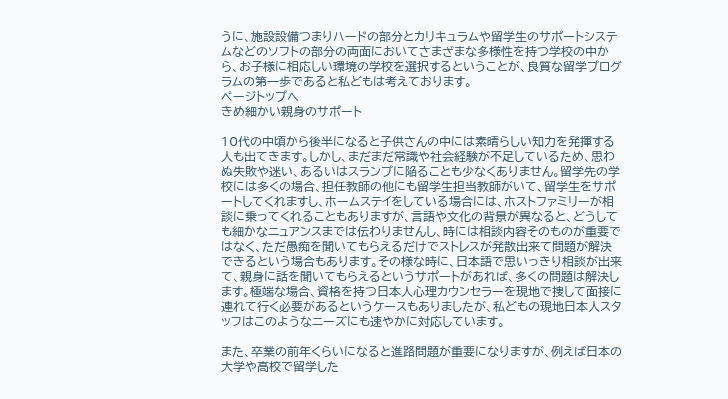うに、施設設備つまりハードの部分とカリキュラムや留学生のサポートシステムなどのソフトの部分の両面においてさまざまな多様性を持つ学校の中から、お子様に相応しい環境の学校を選択するということが、良質な留学プログラムの第一歩であると私どもは考えております。
ページトップへ
きめ細かい親身のサポート

10代の中頃から後半になると子供さんの中には素晴らしい知力を発揮する人も出てきます。しかし、まだまだ常識や社会経験が不足しているため、思わぬ失敗や迷い、あるいはスランプに陥ることも少なくありません。留学先の学校には多くの場合、担任教師の他にも留学生担当教師がいて、留学生をサポートしてくれますし、ホームステイをしている場合には、ホストファミリーが相談に乗ってくれることもありますが、言語や文化の背景が異なると、どうしても細かなニュアンスまでは伝わりませんし、時には相談内容そのものが重要ではなく、ただ愚痴を聞いてもらえるだけでストレスが発散出来て問題が解決できるという場合もあります。その様な時に、日本語で思いっきり相談が出来て、親身に話を聞いてもらえるというサポートがあれば、多くの問題は解決します。極端な場合、資格を持つ日本人心理カウンセラーを現地で捜して面接に連れて行く必要があるというケースもありましたが、私どもの現地日本人スタッフはこのようなニーズにも速やかに対応しています。

また、卒業の前年くらいになると進路問題が重要になりますが、例えば日本の大学や高校で留学した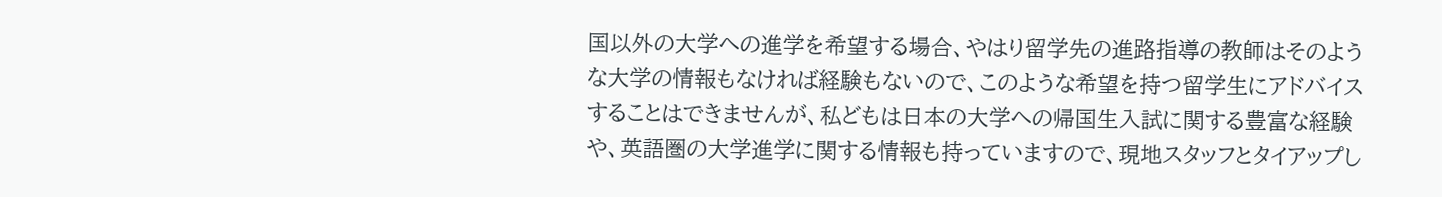国以外の大学への進学を希望する場合、やはり留学先の進路指導の教師はそのような大学の情報もなければ経験もないので、このような希望を持つ留学生にアドバイスすることはできませんが、私どもは日本の大学への帰国生入試に関する豊富な経験や、英語圏の大学進学に関する情報も持っていますので、現地スタッフとタイアップし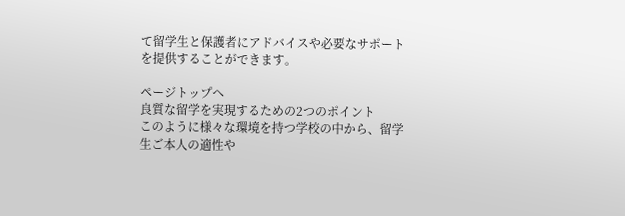て留学生と保護者にアドバイスや必要なサポートを提供することができます。

ページトップへ
良質な留学を実現するための2つのポイント
このように様々な環境を持つ学校の中から、留学生ご本人の適性や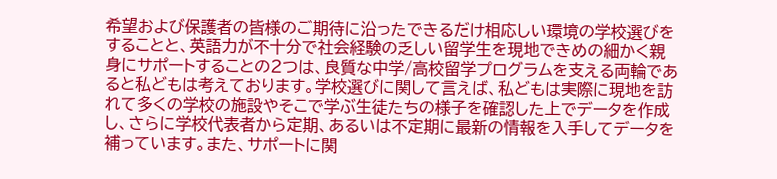希望および保護者の皆様のご期待に沿ったできるだけ相応しい環境の学校選びをすることと、英語力が不十分で社会経験の乏しい留学生を現地できめの細かく親身にサポートすることの2つは、良質な中学/高校留学プログラムを支える両輪であると私どもは考えております。学校選びに関して言えば、私どもは実際に現地を訪れて多くの学校の施設やそこで学ぶ生徒たちの様子を確認した上でデータを作成し、さらに学校代表者から定期、あるいは不定期に最新の情報を入手してデータを補っています。また、サポートに関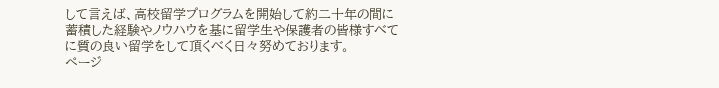して言えば、高校留学プログラムを開始して約二十年の間に蓄積した経験やノウハウを基に留学生や保護者の皆様すべてに質の良い留学をして頂くべく日々努めております。
ページ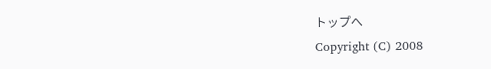トップへ
Copyright (C) 2008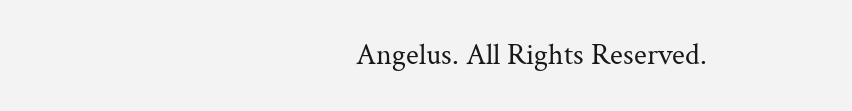Angelus. All Rights Reserved.